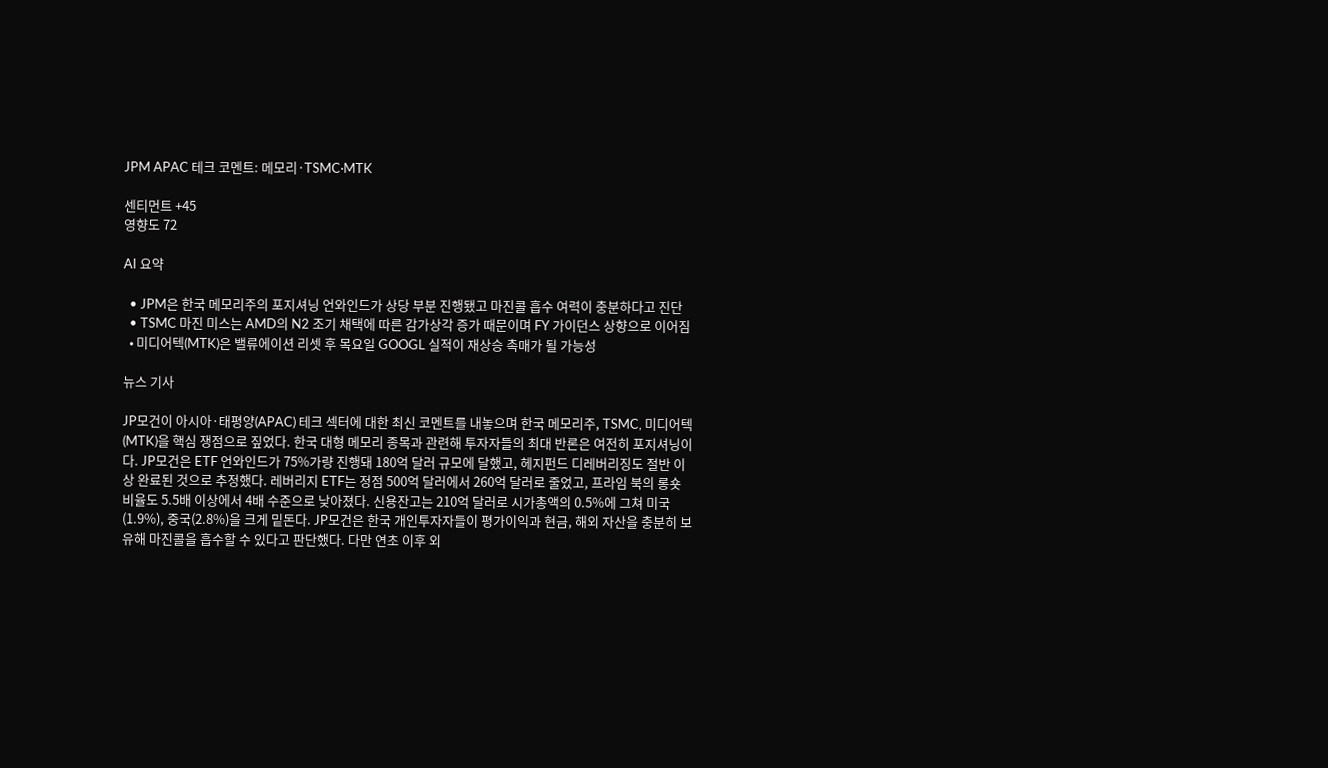JPM APAC 테크 코멘트: 메모리·TSMC·MTK

센티먼트 +45
영향도 72

AI 요약

  • JPM은 한국 메모리주의 포지셔닝 언와인드가 상당 부분 진행됐고 마진콜 흡수 여력이 충분하다고 진단
  • TSMC 마진 미스는 AMD의 N2 조기 채택에 따른 감가상각 증가 때문이며 FY 가이던스 상향으로 이어짐
  • 미디어텍(MTK)은 밸류에이션 리셋 후 목요일 GOOGL 실적이 재상승 촉매가 될 가능성

뉴스 기사

JP모건이 아시아·태평양(APAC) 테크 섹터에 대한 최신 코멘트를 내놓으며 한국 메모리주, TSMC, 미디어텍(MTK)을 핵심 쟁점으로 짚었다. 한국 대형 메모리 종목과 관련해 투자자들의 최대 반론은 여전히 포지셔닝이다. JP모건은 ETF 언와인드가 75%가량 진행돼 180억 달러 규모에 달했고, 헤지펀드 디레버리징도 절반 이상 완료된 것으로 추정했다. 레버리지 ETF는 정점 500억 달러에서 260억 달러로 줄었고, 프라임 북의 롱숏 비율도 5.5배 이상에서 4배 수준으로 낮아졌다. 신용잔고는 210억 달러로 시가총액의 0.5%에 그쳐 미국(1.9%), 중국(2.8%)을 크게 밑돈다. JP모건은 한국 개인투자자들이 평가이익과 현금, 해외 자산을 충분히 보유해 마진콜을 흡수할 수 있다고 판단했다. 다만 연초 이후 외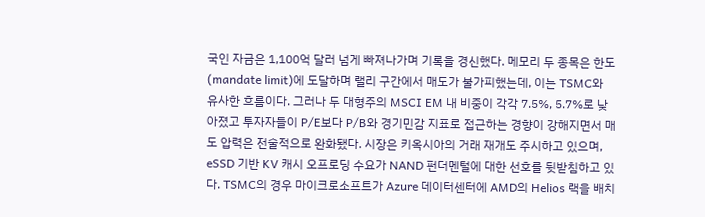국인 자금은 1,100억 달러 넘게 빠져나가며 기록을 경신했다. 메모리 두 종목은 한도(mandate limit)에 도달하며 랠리 구간에서 매도가 불가피했는데, 이는 TSMC와 유사한 흐름이다. 그러나 두 대형주의 MSCI EM 내 비중이 각각 7.5%, 5.7%로 낮아졌고 투자자들이 P/E보다 P/B와 경기민감 지표로 접근하는 경향이 강해지면서 매도 압력은 전술적으로 완화됐다. 시장은 키옥시아의 거래 재개도 주시하고 있으며, eSSD 기반 KV 캐시 오프로딩 수요가 NAND 펀더멘털에 대한 선호를 뒷받침하고 있다. TSMC의 경우 마이크로소프트가 Azure 데이터센터에 AMD의 Helios 랙을 배치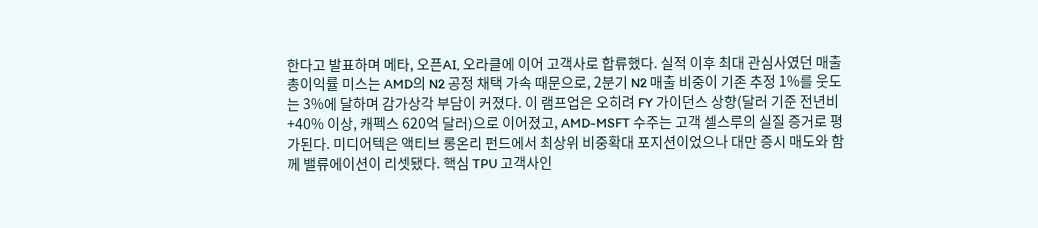한다고 발표하며 메타, 오픈AI, 오라클에 이어 고객사로 합류했다. 실적 이후 최대 관심사였던 매출총이익률 미스는 AMD의 N2 공정 채택 가속 때문으로, 2분기 N2 매출 비중이 기존 추정 1%를 웃도는 3%에 달하며 감가상각 부담이 커졌다. 이 램프업은 오히려 FY 가이던스 상향(달러 기준 전년비 +40% 이상, 캐펙스 620억 달러)으로 이어졌고, AMD-MSFT 수주는 고객 셀스루의 실질 증거로 평가된다. 미디어텍은 액티브 롱온리 펀드에서 최상위 비중확대 포지션이었으나 대만 증시 매도와 함께 밸류에이션이 리셋됐다. 핵심 TPU 고객사인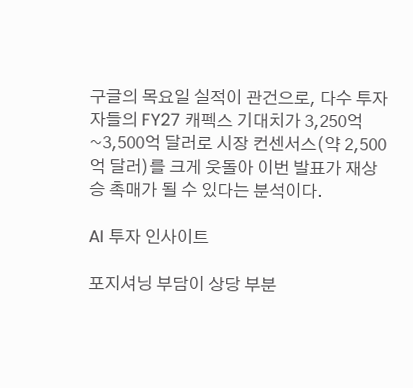구글의 목요일 실적이 관건으로, 다수 투자자들의 FY27 캐펙스 기대치가 3,250억~3,500억 달러로 시장 컨센서스(약 2,500억 달러)를 크게 웃돌아 이번 발표가 재상승 촉매가 될 수 있다는 분석이다.

AI 투자 인사이트

포지셔닝 부담이 상당 부분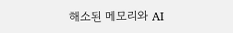해소된 메모리와 AI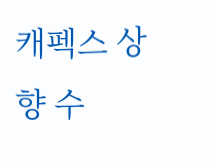캐펙스 상향 수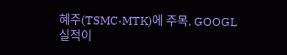혜주(TSMC·MTK)에 주목. GOOGL 실적이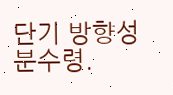단기 방향성 분수령.